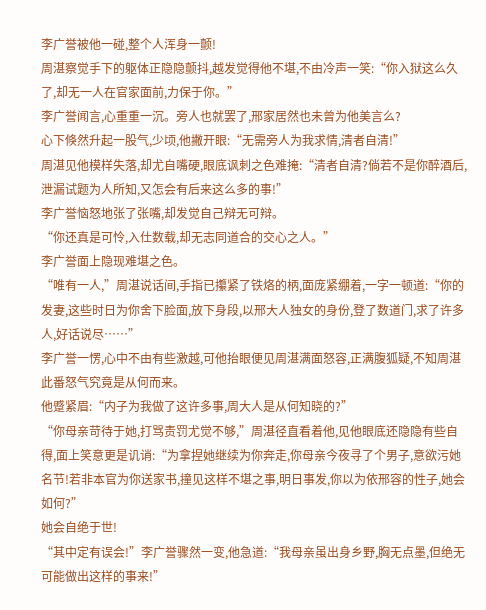李广誉被他一碰,整个人浑身一颤!
周湛察觉手下的躯体正隐隐颤抖,越发觉得他不堪,不由冷声一笑:“你入狱这么久了,却无一人在官家面前,力保于你。”
李广誉闻言,心重重一沉。旁人也就罢了,邢家居然也未曾为他美言么?
心下倏然升起一股气,少顷,他撇开眼:“无需旁人为我求情,清者自清!”
周湛见他模样失落,却尤自嘴硬,眼底讽刺之色难掩:“清者自清?倘若不是你醉酒后,泄漏试题为人所知,又怎会有后来这么多的事!”
李广誉恼怒地张了张嘴,却发觉自己辩无可辩。
“你还真是可怜,入仕数载,却无志同道合的交心之人。”
李广誉面上隐现难堪之色。
“唯有一人,”周湛说话间,手指已攥紧了铁烙的柄,面庞紧绷着,一字一顿道:“你的发妻,这些时日为你舍下脸面,放下身段,以邢大人独女的身份,登了数道门,求了许多人,好话说尽……”
李广誉一愣,心中不由有些激越,可他抬眼便见周湛满面怒容,正满腹狐疑,不知周湛此番怒气究竟是从何而来。
他蹙紧眉:“内子为我做了这许多事,周大人是从何知晓的?”
“你母亲苛待于她,打骂责罚尤觉不够,”周湛径直看着他,见他眼底还隐隐有些自得,面上笑意更是讥诮:“为拿捏她继续为你奔走,你母亲今夜寻了个男子,意欲污她名节!若非本官为你送家书,撞见这样不堪之事,明日事发,你以为依邢容的性子,她会如何?”
她会自绝于世!
“其中定有误会!”李广誉骤然一变,他急道:“我母亲虽出身乡野,胸无点墨,但绝无可能做出这样的事来!”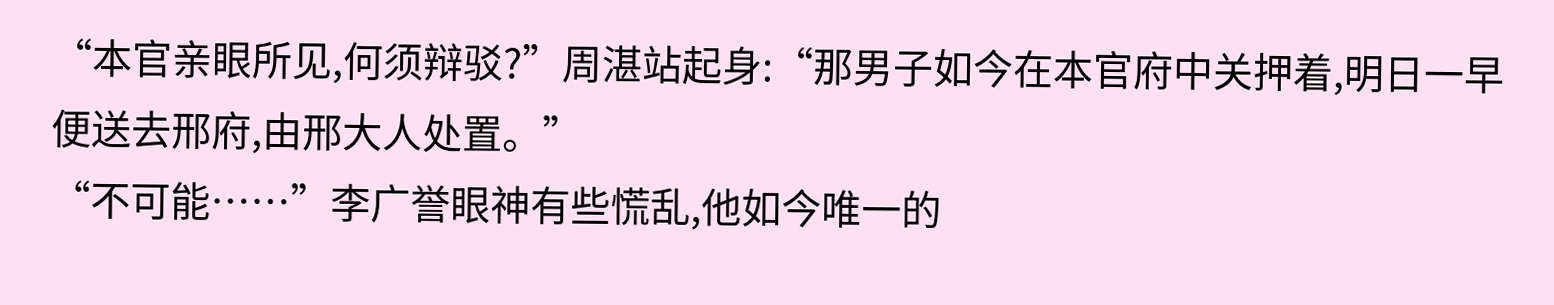“本官亲眼所见,何须辩驳?”周湛站起身:“那男子如今在本官府中关押着,明日一早便送去邢府,由邢大人处置。”
“不可能……”李广誉眼神有些慌乱,他如今唯一的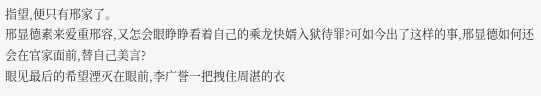指望,便只有邢家了。
邢显德素来爱重邢容,又怎会眼睁睁看着自己的乘龙快婿入狱待罪?可如今出了这样的事,邢显德如何还会在官家面前,替自己美言?
眼见最后的希望湮灭在眼前,李广誉一把拽住周湛的衣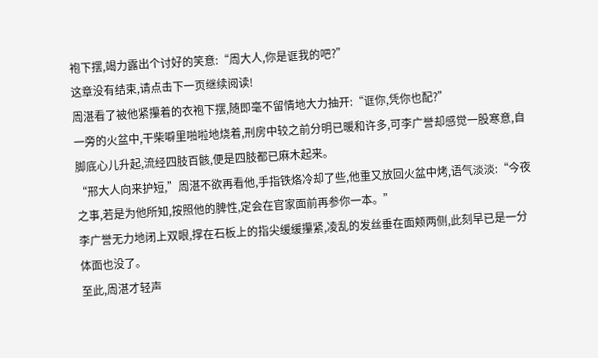袍下摆,竭力露出个讨好的笑意:“周大人,你是诓我的吧?”
这章没有结束,请点击下一页继续阅读!
周湛看了被他紧攥着的衣袍下摆,随即毫不留情地大力抽开:“诓你,凭你也配?”
一旁的火盆中,干柴噼里啪啦地烧着,刑房中较之前分明已暖和许多,可李广誉却感觉一股寒意,自脚底心儿升起,流经四肢百骸,便是四肢都已麻木起来。
“邢大人向来护短,”周湛不欲再看他,手指铁烙冷却了些,他重又放回火盆中烤,语气淡淡:“今夜之事,若是为他所知,按照他的脾性,定会在官家面前再参你一本。”
李广誉无力地闭上双眼,撑在石板上的指尖缓缓攥紧,凌乱的发丝垂在面颊两侧,此刻早已是一分体面也没了。
至此,周湛才轻声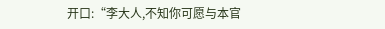开口:“李大人,不知你可愿与本官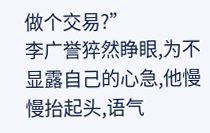做个交易?”
李广誉猝然睁眼,为不显露自己的心急,他慢慢抬起头,语气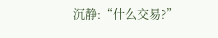沉静:“什么交易?”